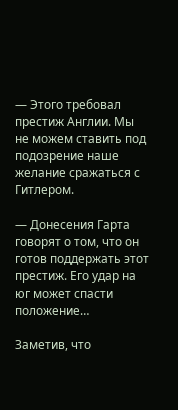— Этого требовал престиж Англии. Мы не можем ставить под подозрение наше желание сражаться с Гитлером.

— Донесения Гарта говорят о том, что он готов поддержать этот престиж. Его удар на юг может спасти положение…

Заметив, что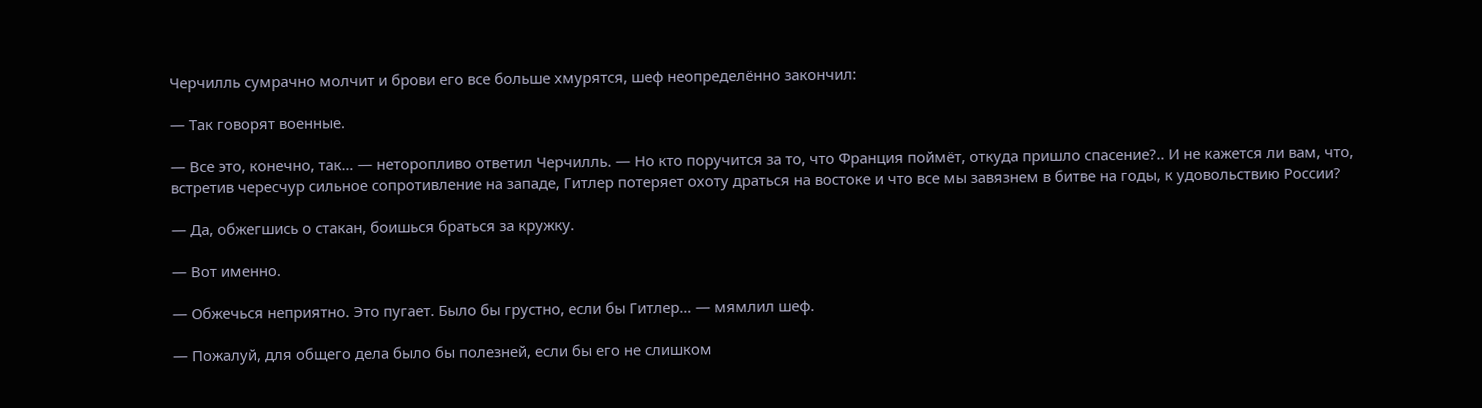Черчилль сумрачно молчит и брови его все больше хмурятся, шеф неопределённо закончил:

— Так говорят военные.

— Все это, конечно, так… — неторопливо ответил Черчилль. — Но кто поручится за то, что Франция поймёт, откуда пришло спасение?.. И не кажется ли вам, что, встретив чересчур сильное сопротивление на западе, Гитлер потеряет охоту драться на востоке и что все мы завязнем в битве на годы, к удовольствию России?

— Да, обжегшись о стакан, боишься браться за кружку.

— Вот именно.

— Обжечься неприятно. Это пугает. Было бы грустно, если бы Гитлер… — мямлил шеф.

— Пожалуй, для общего дела было бы полезней, если бы его не слишком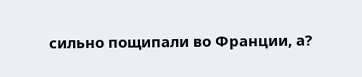сильно пощипали во Франции, а?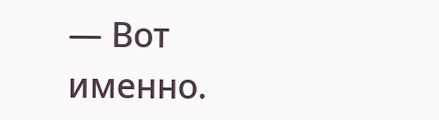— Вот именно.